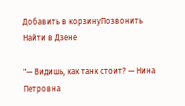Добавить в корзинуПозвонить
Найти в Дзене

"— Видишь, как танк стоит? — Нина Петровна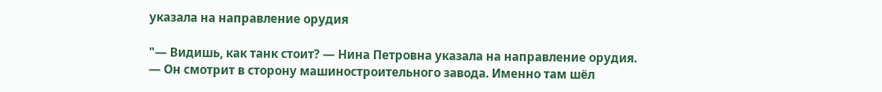указала на направление орудия

"— Видишь, как танк стоит? — Нина Петровна указала на направление орудия. — Он смотрит в сторону машиностроительного завода. Именно там шёл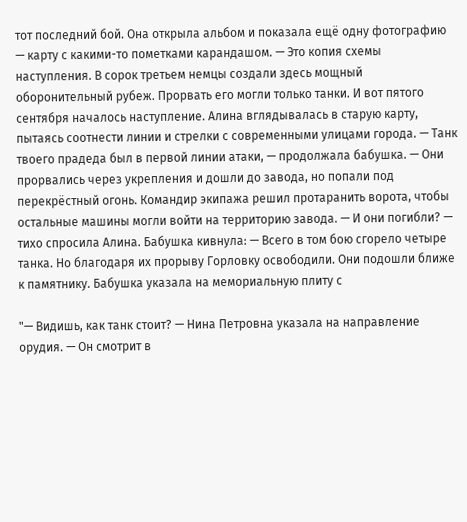тот последний бой. Она открыла альбом и показала ещё одну фотографию — карту с какими-то пометками карандашом. — Это копия схемы наступления. В сорок третьем немцы создали здесь мощный оборонительный рубеж. Прорвать его могли только танки. И вот пятого сентября началось наступление. Алина вглядывалась в старую карту, пытаясь соотнести линии и стрелки с современными улицами города. — Танк твоего прадеда был в первой линии атаки, — продолжала бабушка. — Они прорвались через укрепления и дошли до завода, но попали под перекрёстный огонь. Командир экипажа решил протаранить ворота, чтобы остальные машины могли войти на территорию завода. — И они погибли? — тихо спросила Алина. Бабушка кивнула: — Всего в том бою сгорело четыре танка. Но благодаря их прорыву Горловку освободили. Они подошли ближе к памятнику. Бабушка указала на мемориальную плиту с

"— Видишь, как танк стоит? — Нина Петровна указала на направление орудия. — Он смотрит в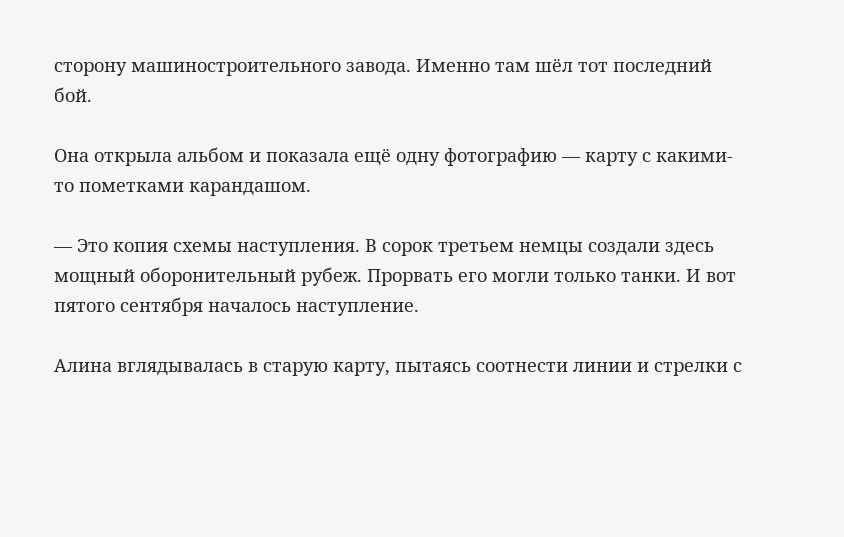сторону машиностроительного завода. Именно там шёл тот последний бой.

Она открыла альбом и показала ещё одну фотографию — карту с какими-то пометками карандашом.

— Это копия схемы наступления. В сорок третьем немцы создали здесь мощный оборонительный рубеж. Прорвать его могли только танки. И вот пятого сентября началось наступление.

Алина вглядывалась в старую карту, пытаясь соотнести линии и стрелки с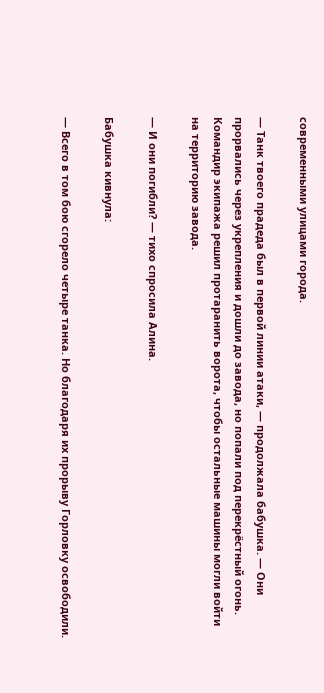современными улицами города.

— Танк твоего прадеда был в первой линии атаки, — продолжала бабушка. — Они прорвались через укрепления и дошли до завода, но попали под перекрёстный огонь. Командир экипажа решил протаранить ворота, чтобы остальные машины могли войти на территорию завода.

— И они погибли? — тихо спросила Алина.

Бабушка кивнула:

— Всего в том бою сгорело четыре танка. Но благодаря их прорыву Горловку освободили.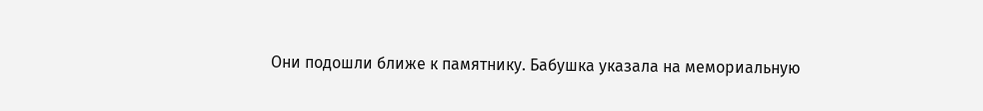Они подошли ближе к памятнику. Бабушка указала на мемориальную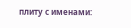плиту с именами: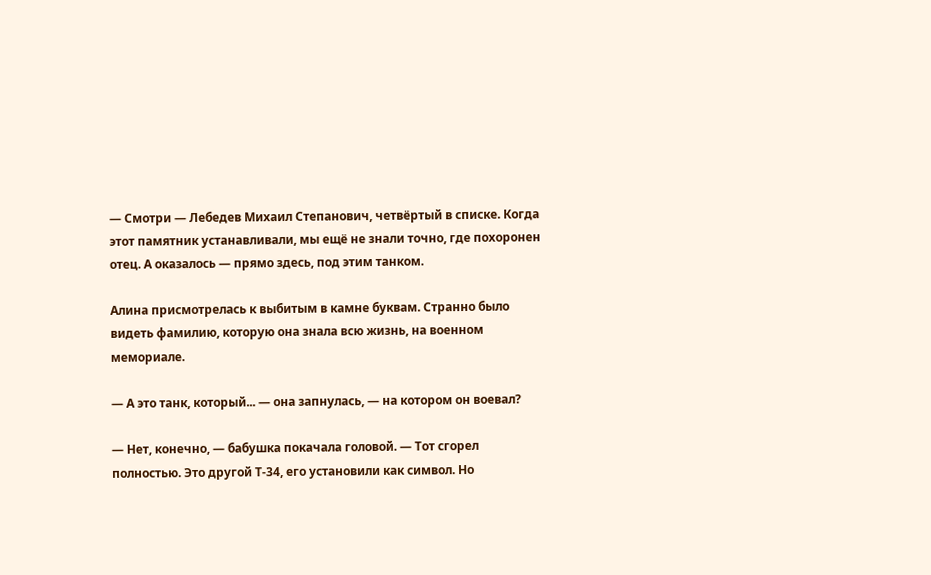— Смотри — Лебедев Михаил Степанович, четвёртый в списке. Когда этот памятник устанавливали, мы ещё не знали точно, где похоронен отец. А оказалось — прямо здесь, под этим танком.

Алина присмотрелась к выбитым в камне буквам. Странно было видеть фамилию, которую она знала всю жизнь, на военном мемориале.

— А это танк, который... — она запнулась, — на котором он воевал?

— Нет, конечно, — бабушка покачала головой. — Тот сгорел полностью. Это другой Т-34, его установили как символ. Но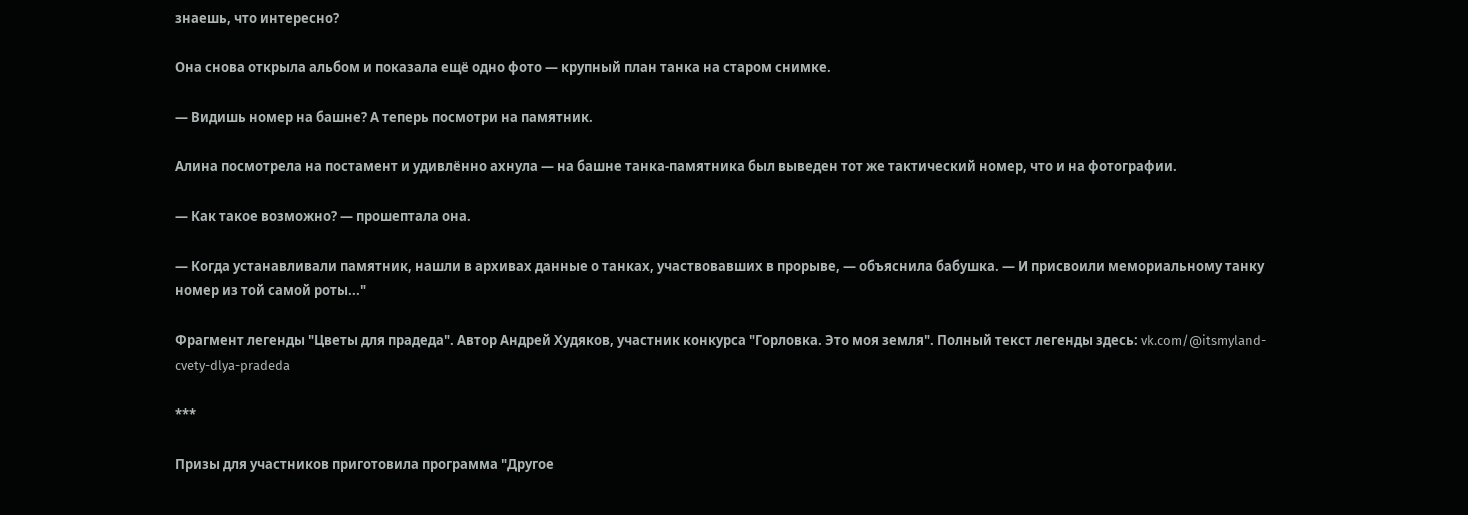знаешь, что интересно?

Она снова открыла альбом и показала ещё одно фото — крупный план танка на старом снимке.

— Видишь номер на башне? А теперь посмотри на памятник.

Алина посмотрела на постамент и удивлённо ахнула — на башне танка-памятника был выведен тот же тактический номер, что и на фотографии.

— Как такое возможно? — прошептала она.

— Когда устанавливали памятник, нашли в архивах данные о танках, участвовавших в прорыве, — объяснила бабушка. — И присвоили мемориальному танку номер из той самой роты..."

Фрагмент легенды "Цветы для прадеда". Автор Андрей Худяков, участник конкурса "Горловка. Это моя земля". Полный текст легенды здесь: vk.com/@itsmyland-cvety-dlya-pradeda

***

Призы для участников приготовила программа "Другое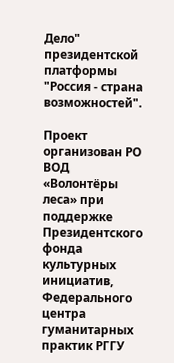Дело" президентской платформы "Россия - страна возможностей".

Проект организован РО ВОД «Волонтёры леса» при поддержке Президентского фонда культурных инициатив, Федерального центра гуманитарных практик РГГУ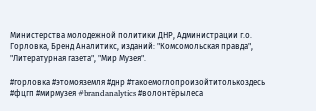Министерства молодежной политики ДНР, Администрации г.о. Горловка, Бренд Аналитикс, изданий: "Комсомольская правда", "Литературная газета", "Мир Музея".

#горловка #этомояземля #днр #такоемоглопроизойтитолькоздесь #фцгп #мирмузея #brandanalytics #волонтёрылеса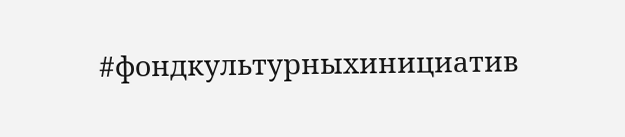#фондкультурныхинициатив